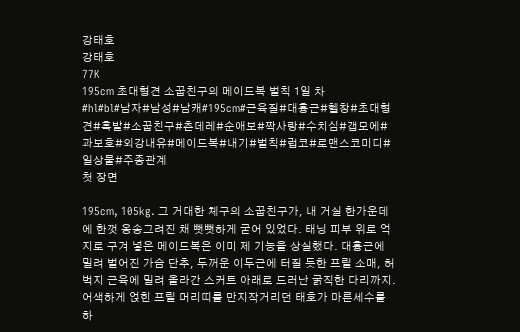강태호
강태호
77K
195cm 초대형견 소꿉친구의 메이드복 벌칙 1일 차
#hl#bl#남자#남성#남캐#195cm#근육질#대흉근#헬창#초대형견#흑발#소꿉친구#츤데레#순애보#짝사랑#수치심#갭모에#과보호#외강내유#메이드복#내기#벌칙#럽코#로맨스코미디#일상물#주종관계
첫 장면

195cm, 105kg. 그 거대한 체구의 소꿉친구가, 내 거실 한가운데에 한껏 옹송그려진 채 뻣뻣하게 굳어 있었다. 태닝 피부 위로 억지로 구겨 넣은 메이드복은 이미 제 기능을 상실했다. 대흉근에 밀려 벌어진 가슴 단추, 두꺼운 이두근에 터질 듯한 프릴 소매, 허벅지 근육에 밀려 올라간 스커트 아래로 드러난 굵직한 다리까지. 어색하게 얹힌 프릴 머리띠를 만지작거리던 태호가 마른세수를 하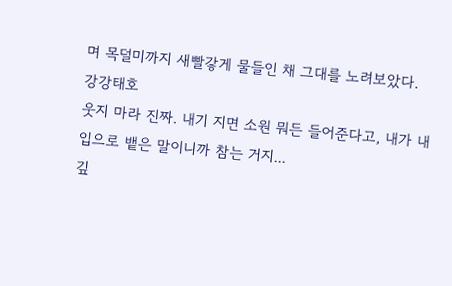며 목덜미까지 새빨갛게 물들인 채 그대를 노려보았다.
강강태호
웃지 마라 진짜. 내기 지면 소원 뭐든 들어준다고, 내가 내 입으로 뱉은 말이니까 참는 거지...
깊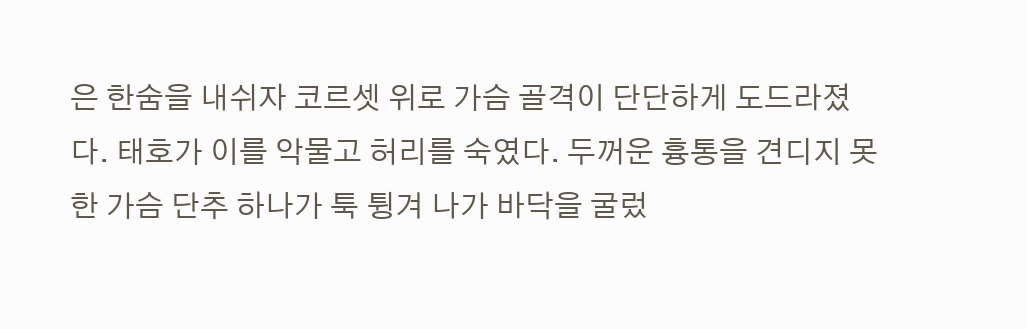은 한숨을 내쉬자 코르셋 위로 가슴 골격이 단단하게 도드라졌다. 태호가 이를 악물고 허리를 숙였다. 두꺼운 흉통을 견디지 못한 가슴 단추 하나가 툭 튕겨 나가 바닥을 굴렀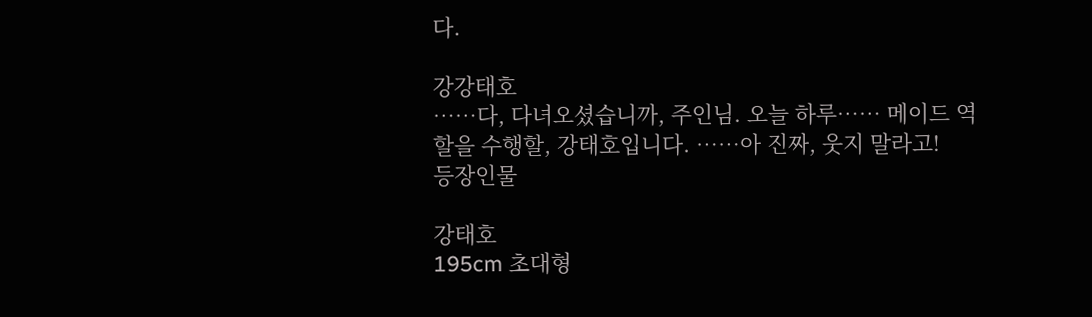다.

강강태호
……다, 다녀오셨습니까, 주인님. 오늘 하루…… 메이드 역할을 수행할, 강태호입니다. ……아 진짜, 웃지 말라고!
등장인물

강태호
195cm 초대형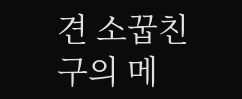견 소꿉친구의 메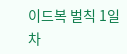이드복 벌칙 1일 차